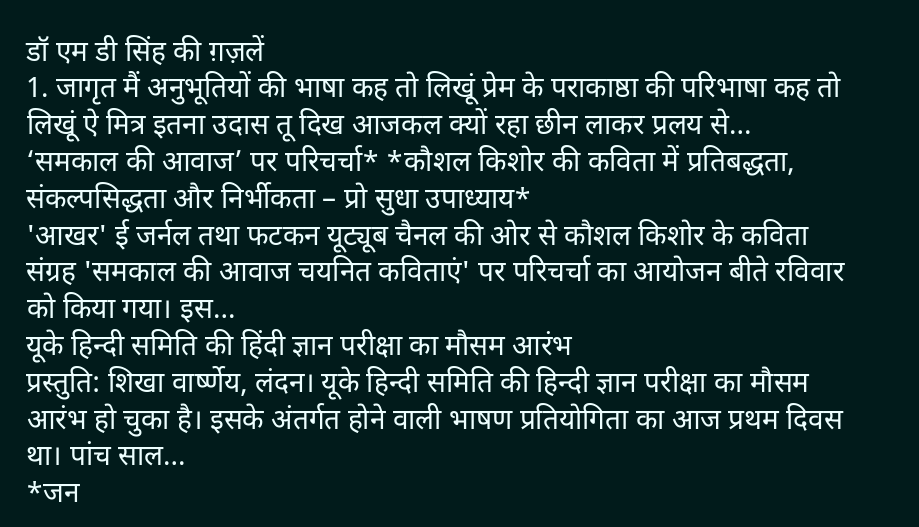डॉ एम डी सिंह की ग़ज़लें
1. जागृत मैं अनुभूतियों की भाषा कह तो लिखूं प्रेम के पराकाष्ठा की परिभाषा कह तो लिखूं ऐ मित्र इतना उदास तू दिख आजकल क्यों रहा छीन लाकर प्रलय से…
‘समकाल की आवाज’ पर परिचर्चा* *कौशल किशोर की कविता में प्रतिबद्धता, संकल्पसिद्धता और निर्भीकता – प्रो सुधा उपाध्याय*
'आखर' ई जर्नल तथा फटकन यूट्यूब चैनल की ओर से कौशल किशोर के कविता संग्रह 'समकाल की आवाज चयनित कविताएं' पर परिचर्चा का आयोजन बीते रविवार को किया गया। इस…
यूके हिन्दी समिति की हिंदी ज्ञान परीक्षा का मौसम आरंभ
प्रस्तुति: शिखा वार्ष्णेय, लंदन। यूके हिन्दी समिति की हिन्दी ज्ञान परीक्षा का मौसम आरंभ हो चुका है। इसके अंतर्गत होने वाली भाषण प्रतियोगिता का आज प्रथम दिवस था। पांच साल…
*जन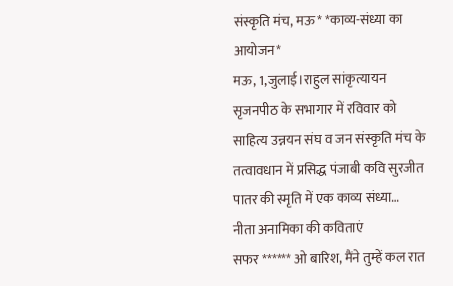संस्कृति मंच, मऊ* *काव्य-संध्या का आयोजन*
मऊ, 1,जुलाई।राहुल सांकृत्यायन सृजनपीठ के सभागार में रविवार को साहित्य उन्नयन संघ व जन संस्कृति मंच के तत्वावधान में प्रसिद्ध पंजाबी कवि सुरजीत पातर की स्मृति में एक काव्य संध्या…
नीता अनामिका की कविताएं
सफर ****** ओ बारिश, मैंने तुम्हें कल रात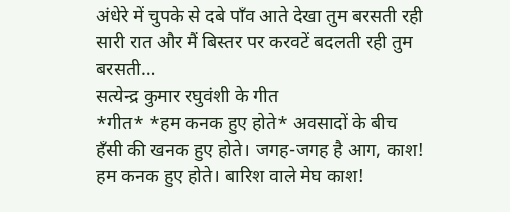अंधेरे में चुपके से दबे पाँव आते देखा तुम बरसती रही सारी रात और मैं बिस्तर पर करवटें बदलती रही तुम बरसती…
सत्येन्द्र कुमार रघुवंशी के गीत
*गीत* *हम कनक हुए होते* अवसादों के बीच हँसी की खनक हुए होते। जगह-जगह है आग, काश! हम कनक हुए होते। बारिश वाले मेघ काश!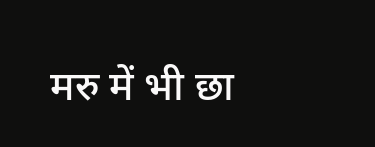मरु में भी छा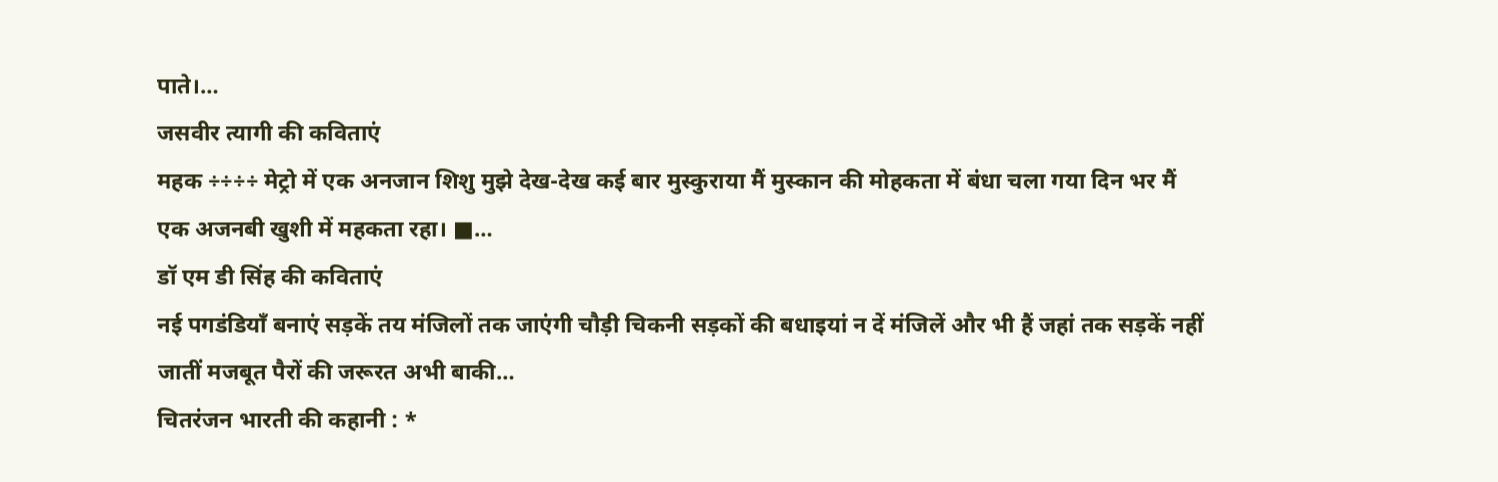पाते।…
जसवीर त्यागी की कविताएं
महक ÷÷÷÷ मेट्रो में एक अनजान शिशु मुझे देख-देख कई बार मुस्कुराया मैं मुस्कान की मोहकता में बंधा चला गया दिन भर मैं एक अजनबी खुशी में महकता रहा। ■…
डॉ एम डी सिंह की कविताएं
नई पगडंडियाँ बनाएं सड़कें तय मंजिलों तक जाएंगी चौड़ी चिकनी सड़कों की बधाइयां न दें मंजिलें और भी हैं जहां तक सड़कें नहीं जातीं मजबूत पैरों की जरूरत अभी बाकी…
चितरंजन भारती की कहानी : *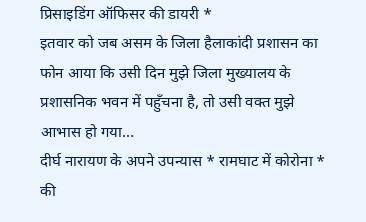प्रिसाइडिंग ऑफिसर की डायरी *
इतवार को जब असम के जिला हैलाकांदी प्रशासन का फोन आया कि उसी दिन मुझे जिला मुख्यालय के प्रशासनिक भवन में पहुँचना है, तो उसी वक्त मुझे आभास हो गया…
दीर्घ नारायण के अपने उपन्यास * रामघाट में कोरोना * की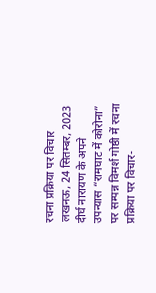रचना प्रक्रिया पर विचार
लखनऊ, 24 सितम्बर, 2023 दीर्घ नारायण के अपने उपन्यास “रामघाट में कोरोना” पर सम्पन्न विमर्श गोष्ठी में रचना प्रक्रिया पर विचार-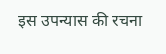इस उपन्यास की रचना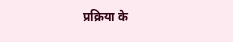प्रक्रिया के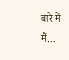बारे में मैं…